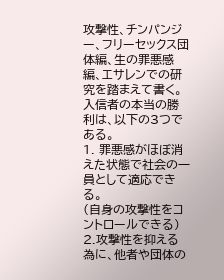攻撃性、チンパンジー、フリーセックス団体編、生の罪悪感編、エサレンでの研究を踏まえて書く。
入信者の本当の勝利は、以下の3つである。
1. 罪悪感がほぼ消えた状態で社会の一員として適応できる。
(自身の攻撃性をコントロールできる)
2.攻撃性を抑える為に、他者や団体の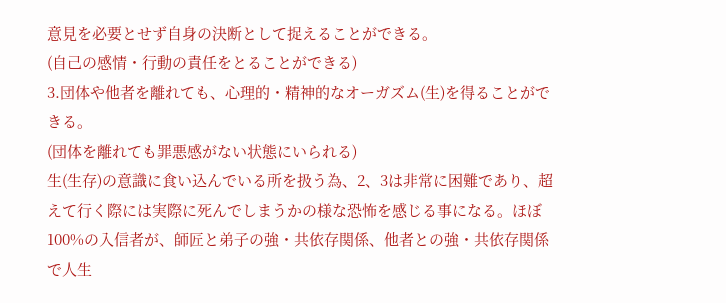意見を必要とせず自身の決断として捉えることができる。
(自己の感情・行動の責任をとることができる)
3.団体や他者を離れても、心理的・精神的なオーガズム(生)を得ることができる。
(団体を離れても罪悪感がない状態にいられる)
生(生存)の意識に食い込んでいる所を扱う為、2、3は非常に困難であり、超えて行く際には実際に死んでしまうかの様な恐怖を感じる事になる。ほぼ100%の入信者が、師匠と弟子の強・共依存関係、他者との強・共依存関係で人生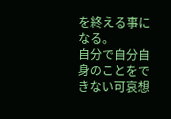を終える事になる。
自分で自分自身のことをできない可哀想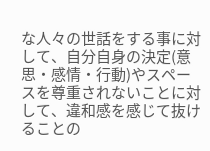な人々の世話をする事に対して、自分自身の決定(意思・感情・行動)やスペースを尊重されないことに対して、違和感を感じて抜けることの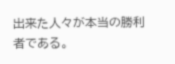出来た人々が本当の勝利者である。